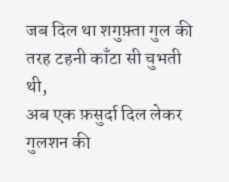जब दिल था शगुफ़्ता गुल की तरह टहनी काँटा सी चुभती थी,
अब एक फ़सुर्दा दिल लेकर गुलशन की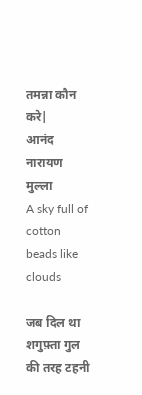तमन्ना कौन करे|
आनंद नारायण मुल्ला
A sky full of cotton beads like clouds

जब दिल था शगुफ़्ता गुल की तरह टहनी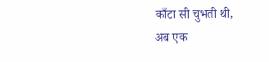काँटा सी चुभती थी,
अब एक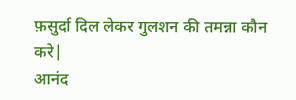फ़सुर्दा दिल लेकर गुलशन की तमन्ना कौन करे|
आनंद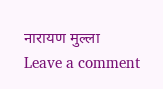नारायण मुल्ला
Leave a comment